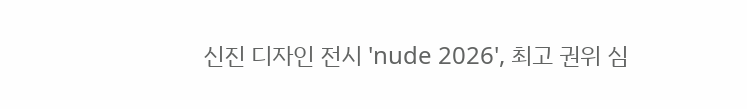신진 디자인 전시 'nude 2026', 최고 권위 심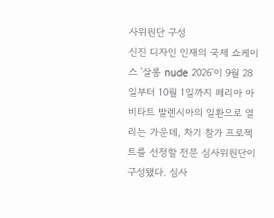사위원단 구성
신진 디자인 인재의 국제 쇼케이스 '살롱 nude 2026'이 9월 28일부터 10월 1일까지 페리아 아비타트 발렌시아의 일환으로 열리는 가운데, 차기 참가 프로젝트를 선정할 전문 심사위원단이 구성됐다. 심사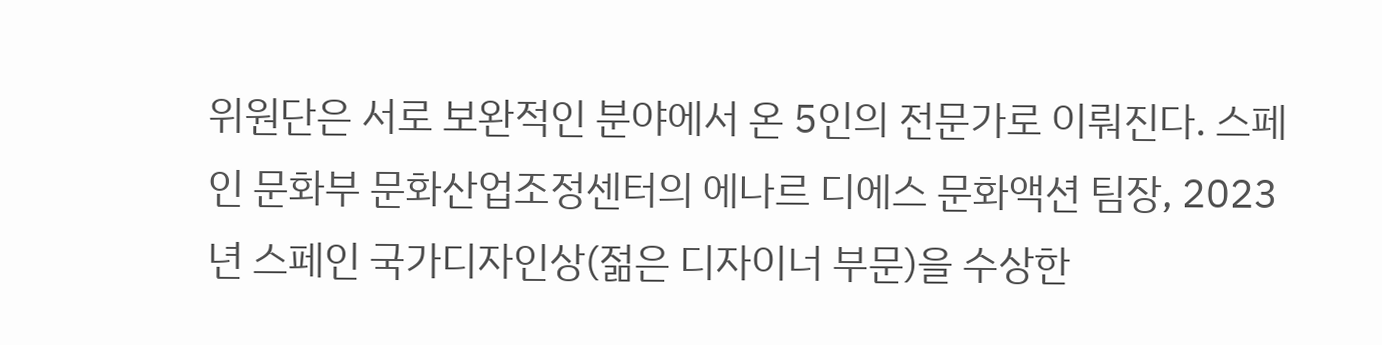위원단은 서로 보완적인 분야에서 온 5인의 전문가로 이뤄진다. 스페인 문화부 문화산업조정센터의 에나르 디에스 문화액션 팀장, 2023년 스페인 국가디자인상(젊은 디자이너 부문)을 수상한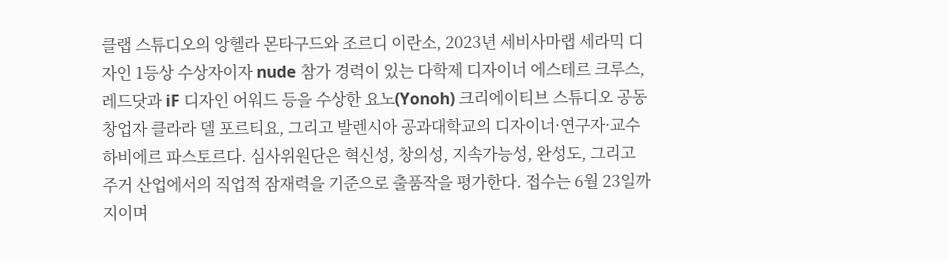클랩 스튜디오의 앙헬라 몬타구드와 조르디 이란소, 2023년 세비사마랩 세라믹 디자인 1등상 수상자이자 nude 참가 경력이 있는 다학제 디자이너 에스테르 크루스, 레드닷과 iF 디자인 어워드 등을 수상한 요노(Yonoh) 크리에이티브 스튜디오 공동창업자 클라라 델 포르티요, 그리고 발렌시아 공과대학교의 디자이너·연구자·교수 하비에르 파스토르다. 심사위원단은 혁신성, 창의성, 지속가능성, 완성도, 그리고 주거 산업에서의 직업적 잠재력을 기준으로 출품작을 평가한다. 접수는 6월 23일까지이며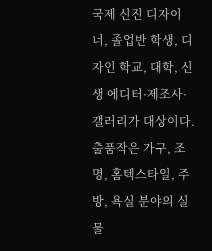국제 신진 디자이너, 졸업반 학생, 디자인 학교, 대학, 신생 에디터·제조사·갤러리가 대상이다. 출품작은 가구, 조명, 홈텍스타일, 주방, 욕실 분야의 실물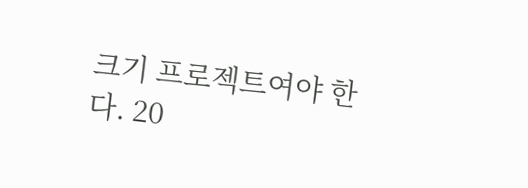크기 프로젝트여야 한다. 20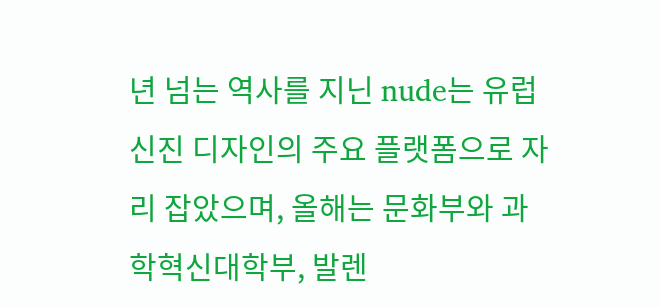년 넘는 역사를 지닌 nude는 유럽 신진 디자인의 주요 플랫폼으로 자리 잡았으며, 올해는 문화부와 과학혁신대학부, 발렌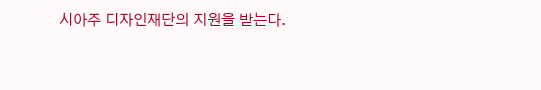시아주 디자인재단의 지원을 받는다.